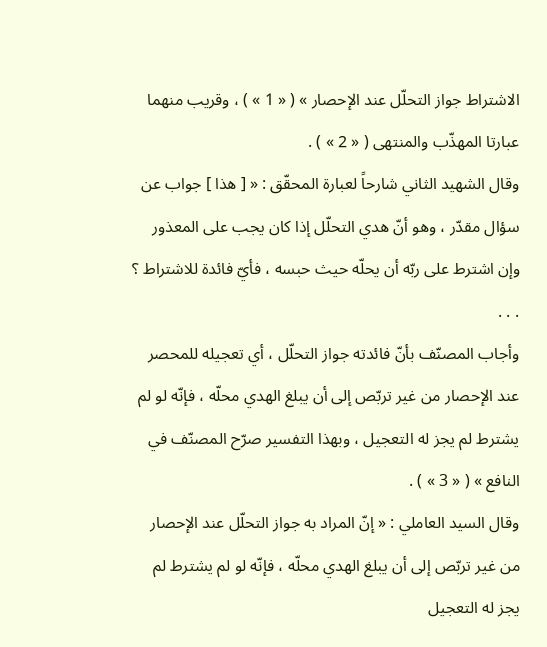الاشتراط جواز التحلّل عند الإحصار » ( « 1 » ) ، وقريب منهما عبارتا المهذّب والمنتهى ( « 2 » ) .
وقال الشهيد الثاني شارحاً لعبارة المحقّق : « [ هذا ] جواب عن سؤال مقدّر ، وهو أنّ هدي التحلّل إذا كان يجب على المعذور وإن اشترط على ربّه أن يحلّه حيث حبسه ، فأيّ فائدة للاشتراط ؟ . . .
وأجاب المصنّف بأنّ فائدته جواز التحلّل ، أي تعجيله للمحصر عند الإحصار من غير تربّص إلى أن يبلغ الهدي محلّه ، فإنّه لو لم يشترط لم يجز له التعجيل ، وبهذا التفسير صرّح المصنّف في النافع » ( « 3 » ) .
وقال السيد العاملي : « إنّ المراد به جواز التحلّل عند الإحصار من غير تربّص إلى أن يبلغ الهدي محلّه ، فإنّه لو لم يشترط لم يجز له التعجيل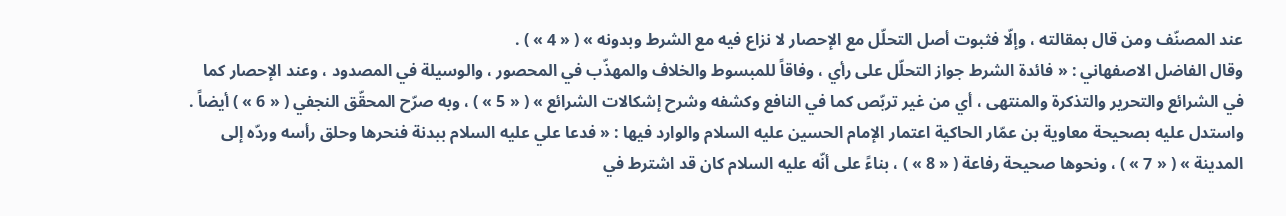عند المصنّف ومن قال بمقالته ، وإلّا فثبوت أصل التحلّل مع الإحصار لا نزاع فيه مع الشرط وبدونه » ( « 4 » ) .
وقال الفاضل الاصفهاني : « فائدة الشرط جواز التحلّل على رأي ، وفاقاً للمبسوط والخلاف والمهذّب في المحصور ، والوسيلة في المصدود ، وعند الإحصار كما في الشرائع والتحرير والتذكرة والمنتهى ، أي من غير تربّص كما في النافع وكشفه وشرح إشكالات الشرائع » ( « 5 » ) ، وبه صرّح المحقّق النجفي ( « 6 » ) أيضاً .
واستدل عليه بصحيحة معاوية بن عمّار الحاكية اعتمار الإمام الحسين عليه السلام والوارد فيها : « فدعا علي عليه السلام ببدنة فنحرها وحلق رأسه وردّه إلى المدينة » ( « 7 » ) ، ونحوها صحيحة رفاعة ( « 8 » ) ، بناءً على أنّه عليه السلام كان قد اشترط في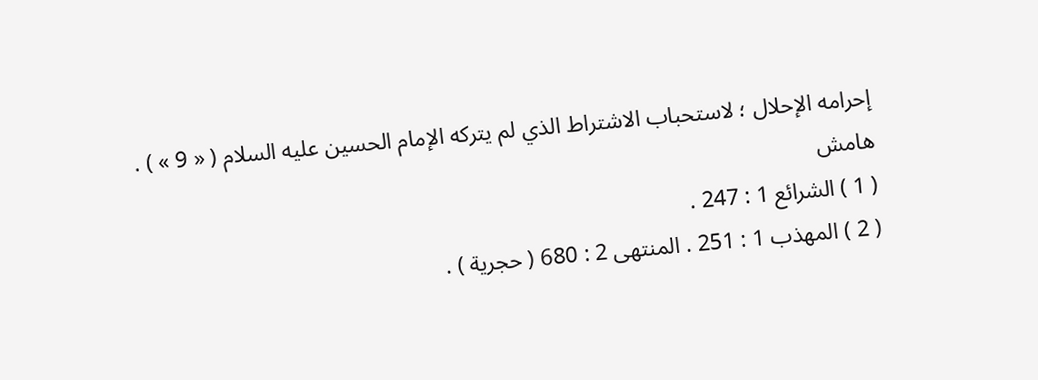إحرامه الإحلال ؛ لاستحباب الاشتراط الذي لم يتركه الإمام الحسين عليه السلام ( « 9 » ) .
هامش
( 1 ) الشرائع 1 : 247 .
( 2 ) المهذب 1 : 251 . المنتهى 2 : 680 ( حجرية ) .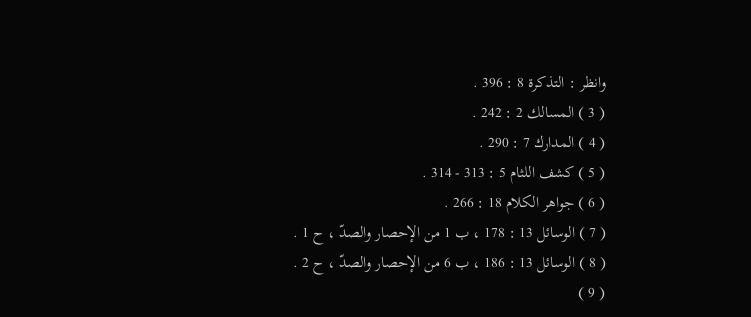وانظر : التذكرة 8 : 396 .
( 3 ) المسالك 2 : 242 .
( 4 ) المدارك 7 : 290 .
( 5 ) كشف اللثام 5 : 313 - 314 .
( 6 ) جواهر الكلام 18 : 266 .
( 7 ) الوسائل 13 : 178 ، ب 1 من الإحصار والصدّ ، ح 1 .
( 8 ) الوسائل 13 : 186 ، ب 6 من الإحصار والصدّ ، ح 2 .
( 9 )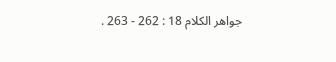جواهر الكلام 18 : 262 - 263 .